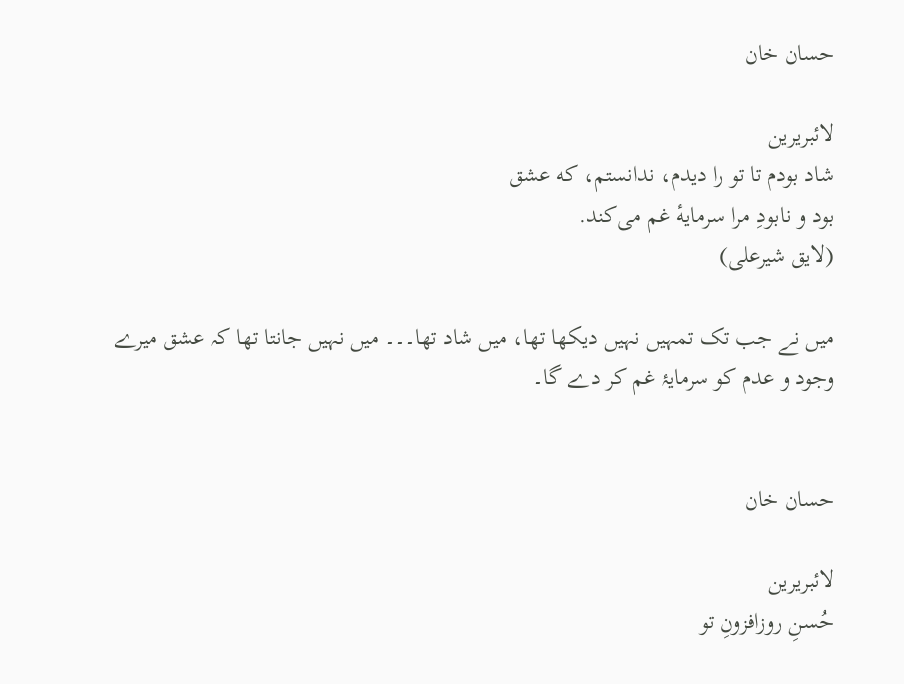حسان خان

لائبریرین
شاد بودم تا تو را دیدم، ندانستم، که عشق
بود و نابودِ مرا سرمایهٔ غم می‌کند.
(لایق شیرعلی)

میں نے جب تک تمہیں نہیں دیکھا تھا، میں شاد تھا۔۔۔ میں نہیں جانتا تھا کہ عشق میرے وجود و عدم کو سرمایۂ غم کر دے گا۔


حسان خان

لائبریرین
حُسنِ روزافزونِ تو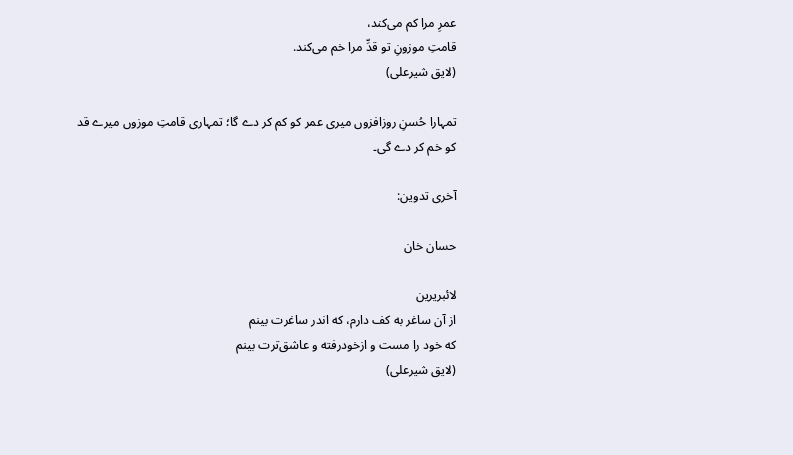عمرِ مرا کم می‌کند،
قامتِ موزونِ تو قدِّ مرا خم می‌کند.
(لایق شیرعلی)

تمہارا حُسنِ روزافزوں میری عمر کو کم کر دے گا؛ تمہاری قامتِ موزوں میرے قد کو خم کر دے گی۔

آخری تدوین:

حسان خان

لائبریرین
از آن ساغر به کف دارم، که اندر ساغرت بینم
که خود را مست و ازخودرفته و عاشق‌ترت بینم
(لایق شیرعلی)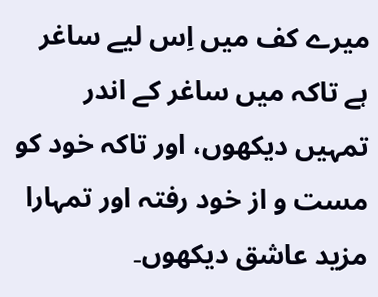میرے کف میں اِس لیے ساغر ہے تاکہ میں ساغر کے اندر تمہیں دیکھوں، اور تاکہ خود کو مست و از خود رفتہ اور تمہارا مزید عاشق دیکھوں۔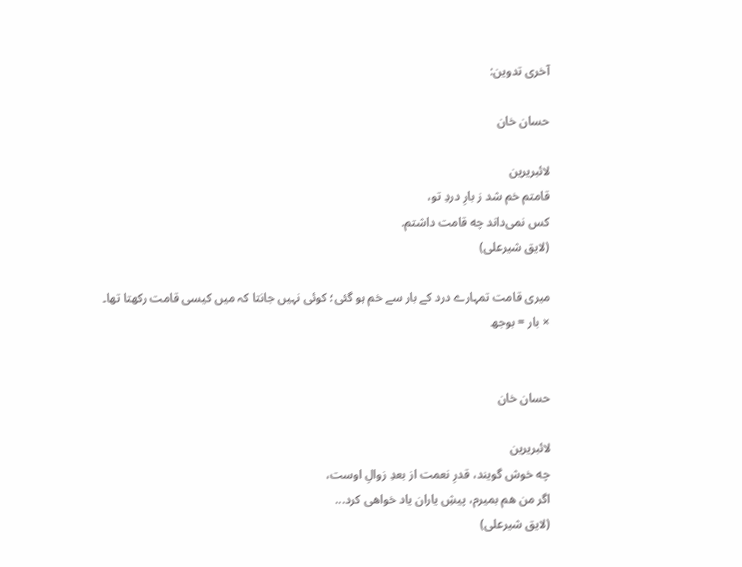آخری تدوین:

حسان خان

لائبریرین
قامتم خم شد ز بارِ دردِ تو،
کس نمی‌داند چه قامت داشتم.
(لایق شیرعلی)

میری قامت تمہارے درد کے بار سے خم ہو گئی؛ کوئی نہیں جانتا کہ میں کیسی قامت رکھتا تھا۔
× بار = بوجھ


حسان خان

لائبریرین
چه خوش گویند، قدرِ نعمت از بعدِ زوالِ اوست،
اگر من هم بمیرم، پیشِ یاران یاد خواهی کرد...
(لایق شیرعلی)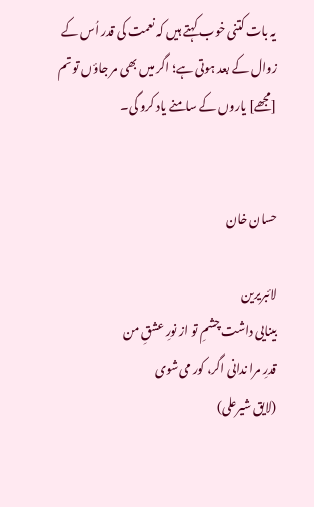یہ بات کتنی خوب کہتے ہیں کہ نعمت کی قدر اُس کے زوال کے بعد ہوتی ہے؛ اگر میں بھی مر جاؤں تو تم [مجھے] یاروں کے سامنے یاد کرو گی۔


حسان خان

لائبریرین
بینایی داشت چشمِ تو از نورِ عشقِ من
قدرِ مرا ندانی اگر، کور می‌شوی
(لایق شیرعلی)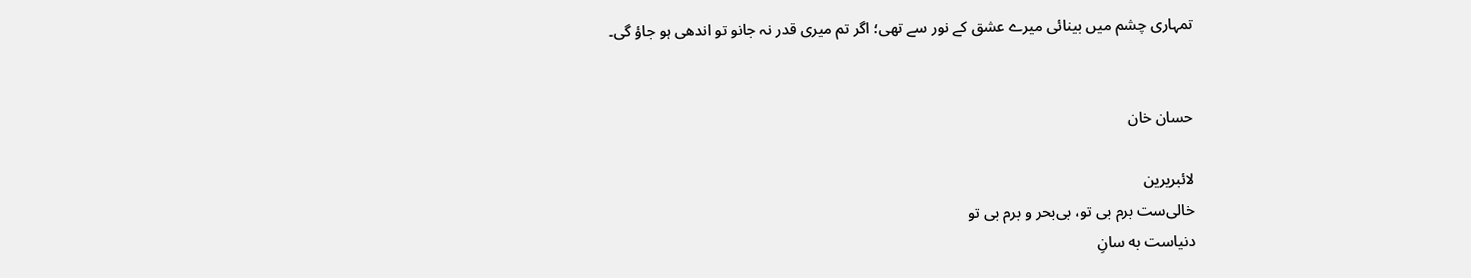تمہاری چشم میں بینائی میرے عشق کے نور سے تھی؛ اگر تم میری قدر نہ جانو تو اندھی ہو جاؤ گی۔


حسان خان

لائبریرین
خالی‌ست برم بی تو، بی‌بحر و برم بی تو
دنیاست به سانِ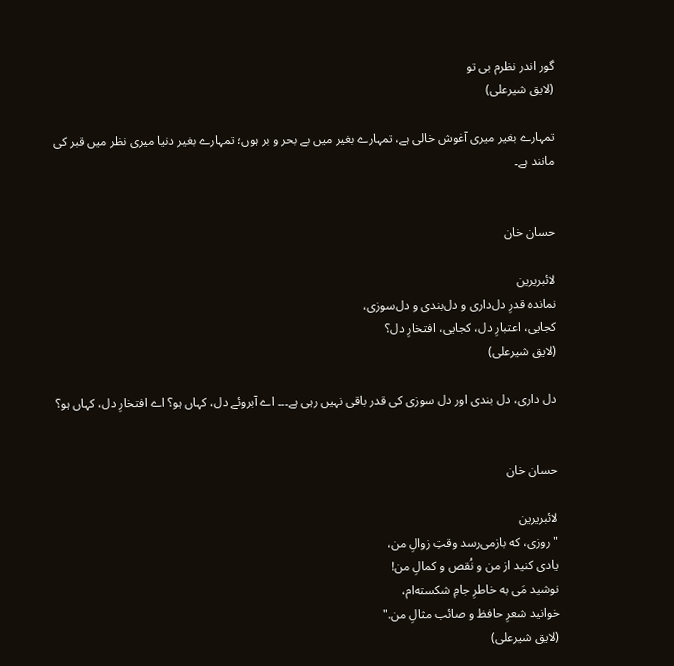گور اندر نظرم بی تو
(لایق شیرعلی)

تمہارے بغیر میری آغوش خالی ہے، تمہارے بغیر میں بے بحر و بر ہوں؛ تمہارے بغیر دنیا میری نظر میں قبر کی مانند ہے۔


حسان خان

لائبریرین
نمانده قدرِ دل‌داری و دل‌بندی و دل‌سوزی،
کجایی، اعتبارِ دل، کجایی، افتخارِ دل؟
(لایق شیرعلی)

دل داری، دل بندی اور دل سوزی کی قدر باقی نہیں رہی ہے۔۔۔ اے آبروئے دل، کہاں ہو؟ اے افتخارِ دل، کہاں ہو؟


حسان خان

لائبریرین
"روزی، که بازمی‌رسد وقتِ زوالِ من،
یادی کنید از من و نُقص و کمالِ من!
نوشید مَی به خاطرِ جامِ شکسته‌ام،
خوانید شعرِ حافظ و صائب مثالِ من."
(لایق شیرعلی)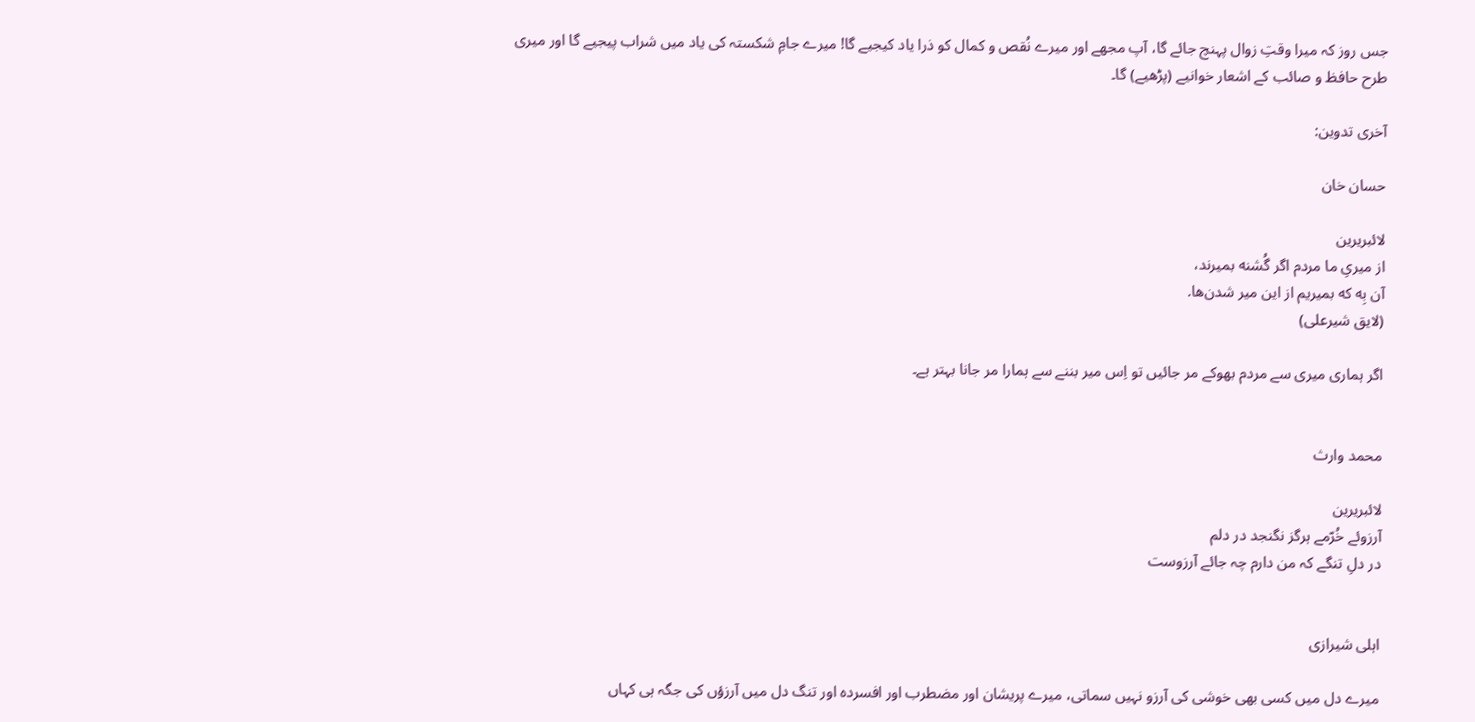جس روز کہ میرا وقتِ زوال پہنچ جائے گا، آپ مجھے اور میرے نُقص و کمال کو ذرا یاد کیجیے گا! میرے جامِ شکستہ کی یاد میں شراب پیجیے گا اور میری طرح حافظ و صائب کے اشعار خوانیے (پڑھیے) گا۔

آخری تدوین:

حسان خان

لائبریرین
از میریِ ما مردم اگر گُشنه بمیرند،
آن بِه که بمیریم از این میر شدن‌ها.
(لایق شیرعلی)

اگر ہماری میری سے مردم بھوکے مر جائیں تو اِس میر بننے سے ہمارا مر جانا بہتر ہے۔


محمد وارث

لائبریرین
آرزوئے خُرّمے ہرگز نگنجد در دلم
در دلِ تنگے کہ من دارم چہ جائے آرزوست


اہلی شیرازی

میرے دل میں کسی بھی خوشی کی آرزو نہیں سماتی، میرے پریشان اور مضطرب اور افسردہ اور تنگ دل میں آرزؤں کی جگہ ہی کہاں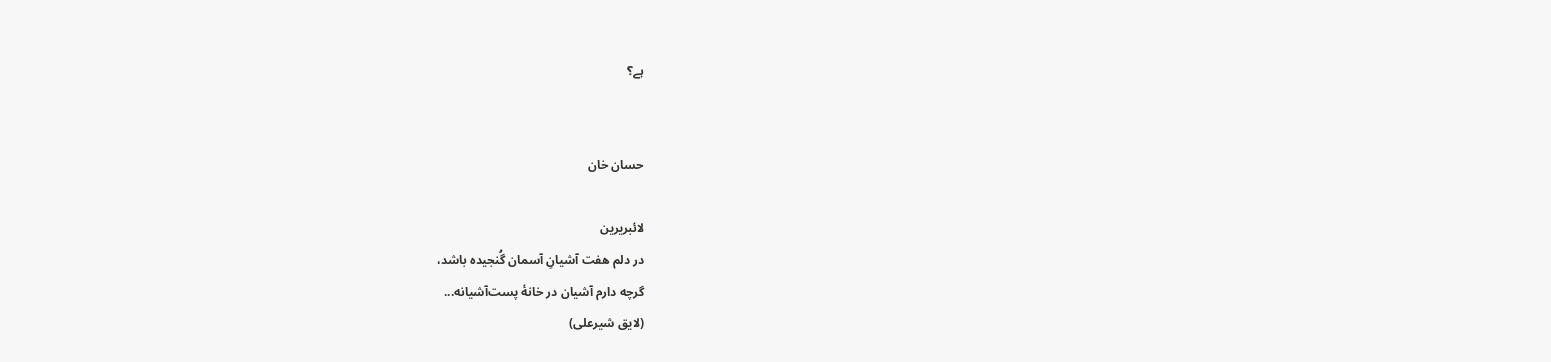ہے؟


حسان خان

لائبریرین
در دلم هفت آشیانِ آسمان گُنجیده باشد،
گرچه دارم آشیان در خانهٔ پست‌آشیانه...
(لایق شیرعلی)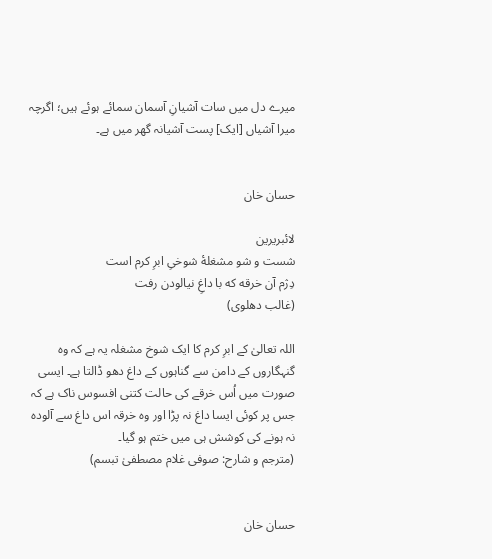میرے دل میں سات آشیانِ آسمان سمائے ہوئے ہیں؛ اگرچہ میرا آشیاں [ایک] پست آشیانہ گھر میں ہے۔


حسان خان

لائبریرین
شست و شو مشغلهٔ شوخیِ ابرِ کرم است
دِژم آن خرقه که با داغِ نیالودن رفت
(غالب دهلوی)

اللہ تعالیٰ کے ابرِ کرم کا ایک شوخ مشغلہ یہ ہے کہ وہ گنہگاروں کے دامن سے گناہوں کے داغ دھو ڈالتا ہے۔ ایسی صورت میں اُس خرقے کی حالت کتنی افسوس ناک ہے کہ جس پر کوئی ایسا داغ نہ پڑا اور وہ خرقہ اس داغ سے آلودہ نہ ہونے کی کوشش ہی میں ختم ہو گیا۔
(مترجم و شارح: صوفی غلام مصطفیٰ تبسم)


حسان خان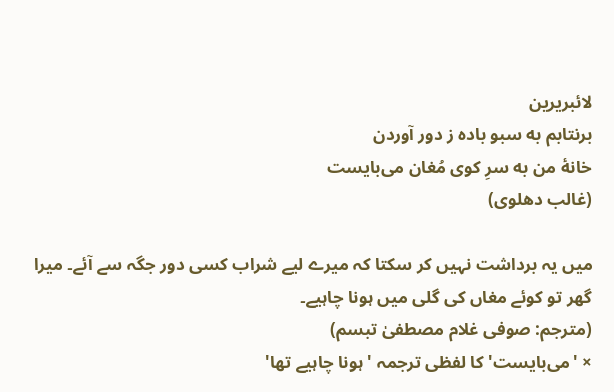لائبریرین
برنتابم به سبو باده ز دور آوردن
خانهٔ من به سرِ کوی مُغان می‌بایست
(غالب دهلوی)

میں یہ برداشت نہیں کر سکتا کہ میرے لیے شراب کسی دور جگہ سے آئے۔ میرا گھر تو کوئے مغاں کی گلی میں ہونا چاہیے۔
(مترجم: صوفی غلام مصطفیٰ تبسم)
× 'می‌بایست' کا لفظی ترجمہ 'ہونا چاہیے تھا'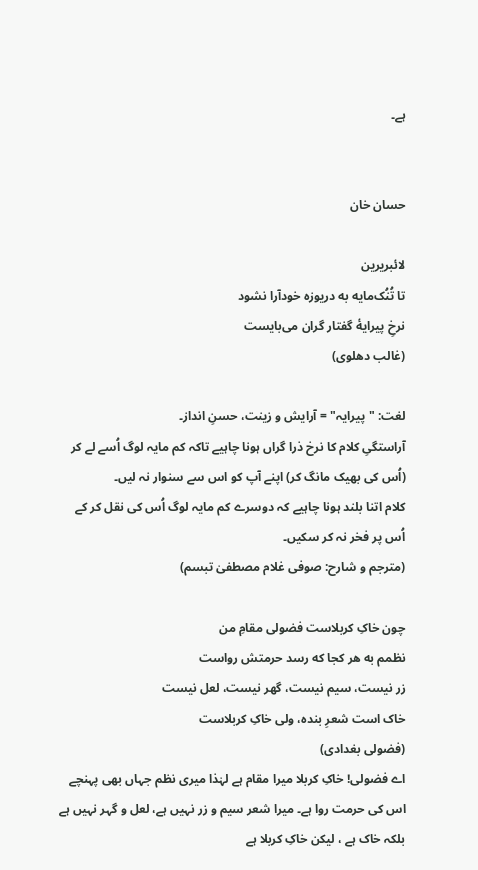ہے۔


حسان خان

لائبریرین
تا تُنُک‌مایه به دریوزه خودآرا نشود
نرخِ پیرایهٔ گفتار گران می‌بایست
(غالب دهلوی)

لغت: "پیرایہ" = آرایش و زینت، حسنِ انداز۔
آراستگیِ کلام کا نرخ ذرا گراں ہونا چاہیے تاکہ کم مایہ لوگ اُسے لے کر (اُس کی بھیک مانگ کر) اپنے آپ کو اس سے سنوار نہ لیں۔
کلام اتنا بلند ہونا چاہیے کہ دوسرے کم مایہ لوگ اُس کی نقل کر کے اُس پر فخر نہ کر سکیں۔
(مترجم و شارح: صوفی غلام مصطفیٰ تبسم)

چون خاکِ کربلاست فضولی مقامِ من
نظمم به هر کجا که رسد حرمتش رواست
زر نیست، سیم نیست، گهر نیست، لعل نیست
خاک است شعرِ بنده، ولی خاکِ کربلاست
(فضولی بغدادی)
اے فضولی! خاکِ کربلا میرا مقام ہے لہٰذا میری نظم جہاں بھی پہنچے اس کی حرمت روا ہے۔ میرا شعر سیم و زر نہیں ہے، لعل و گہر نہیں ہے بلکہ خاک ہے ، لیکن خاکِ کربلا ہے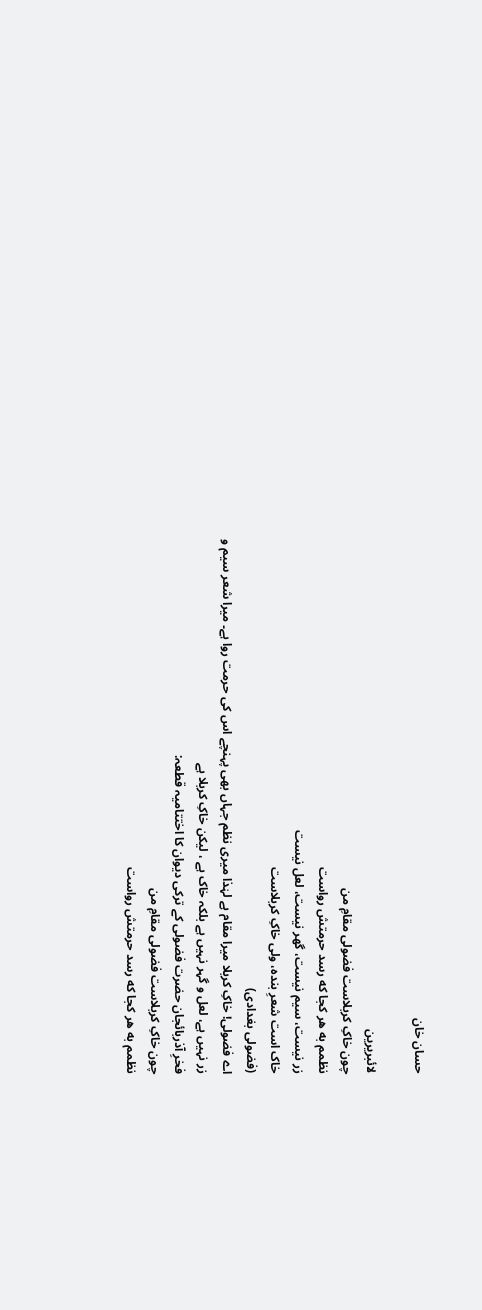حسان خان

لائبریرین
چون خاکِ کربلاست فضولی مقامِ من
نظمم به هر کجا که رسد حرمتش رواست
زر نیست، سیم نیست، گهر نیست، لعل نیست
خاک است شعرِ بنده، ولی خاکِ کربلاست
(فضولی بغدادی)
اے فضولی! خاکِ کربلا میرا مقام ہے لہٰذا میری نظم جہاں بھی پہنچے اس کی حرمت روا ہے۔ میرا شعر سیم و زر نہیں ہے، لعل و گہر نہیں ہے بلکہ خاک ہے ، لیکن خاکِ کربلا ہے
فخرِ آذربائجان حضرت فضولی کے ترکی دیوان کا اختتامیہ قطعہ:
چون خاکِ کربلاست فضولی مقامِ من
نظمم به هر کجا که رسد حرمتش رواست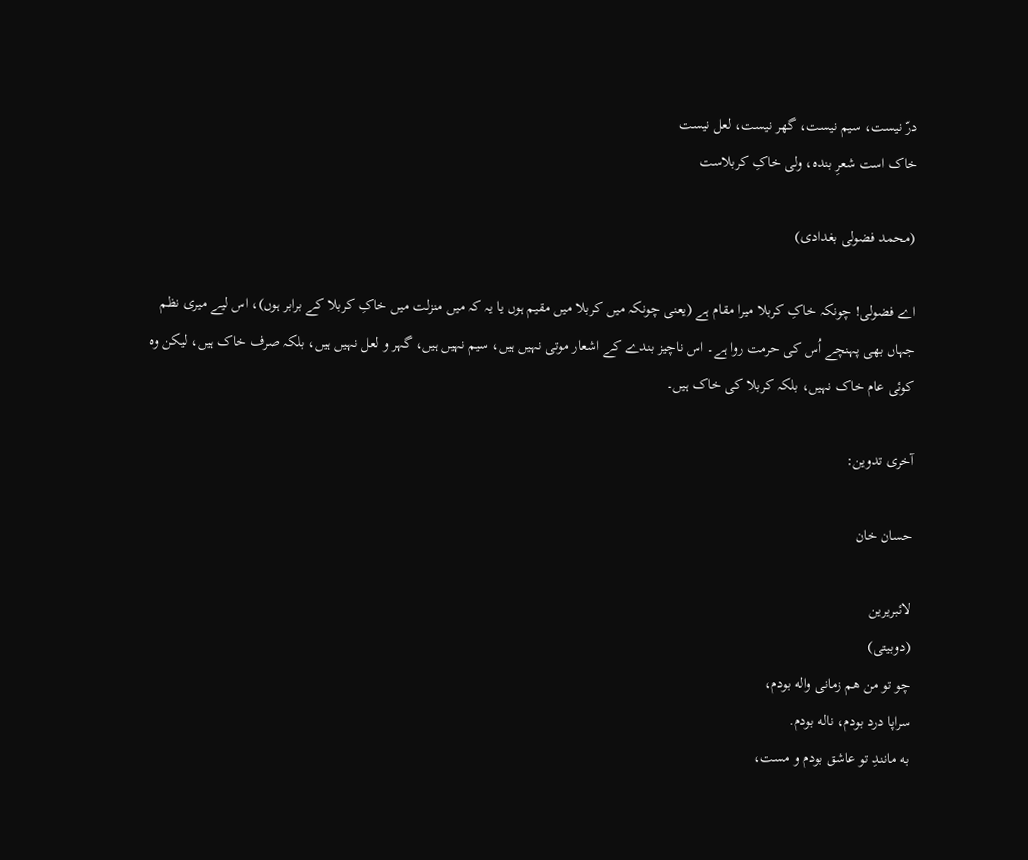درّ نیست، سیم نیست، گهر نیست، لعل نیست
خاک است شعرِ بندہ، ولی خاکِ کربلاست

(محمد فضولی بغدادی)

اے فضولی! چونکہ خاکِ کربلا میرا مقام ہے (یعنی چونکہ میں کربلا میں مقیم ہوں یا یہ کہ میں منزلت میں خاکِ کربلا کے برابر ہوں)، اس لیے میری نظم جہاں بھی پہنچے اُس کی حرمت روا ہے۔ اس ناچیز بندے کے اشعار موتی نہیں ہیں، سیم نہیں ہیں، گہر و لعل نہیں ہیں، بلکہ صرف خاک ہیں، لیکن وہ کوئی عام خاک نہیں، بلکہ کربلا کی خاک ہیں۔

آخری تدوین:

حسان خان

لائبریرین
(دوبیتی)
چو تو من هم زمانی واله بودم،
سراپا درد بودم، ناله بودم.
به مانندِ تو عاشق بودم و مست،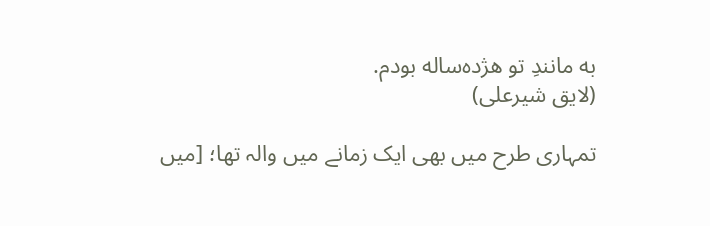به مانندِ تو هژده‌ساله بودم.
(لایق شیرعلی)

تمہاری طرح میں بھی ایک زمانے میں والہ تھا؛ [میں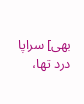بھی] سراپا درد تھا،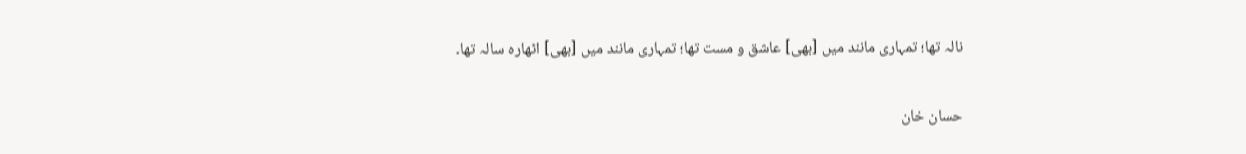نالہ تھا؛ تمہاری مانند میں [بھی] عاشق و مست تھا؛ تمہاری مانند میں [بھی] اٹھارہ سالہ تھا۔


حسان خان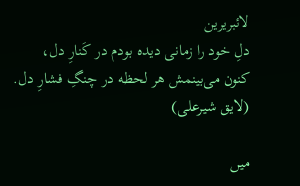لائبریرین
دلِ خود را زمانی دیده بودم در کَنارِ دل،
کنون می‌بینمش هر لحظه در چنگِ فشارِ دل.
(لایق شیرعلی)

میں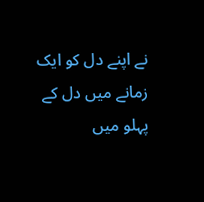نے اپنے دل کو ایک زمانے میں دل کے پہلو میں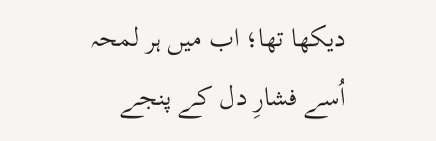دیکھا تھا؛ اب میں ہر لمحہ اُسے فشارِ دل کے پنجے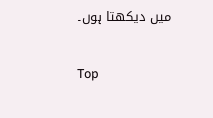میں دیکھتا ہوں۔

Top